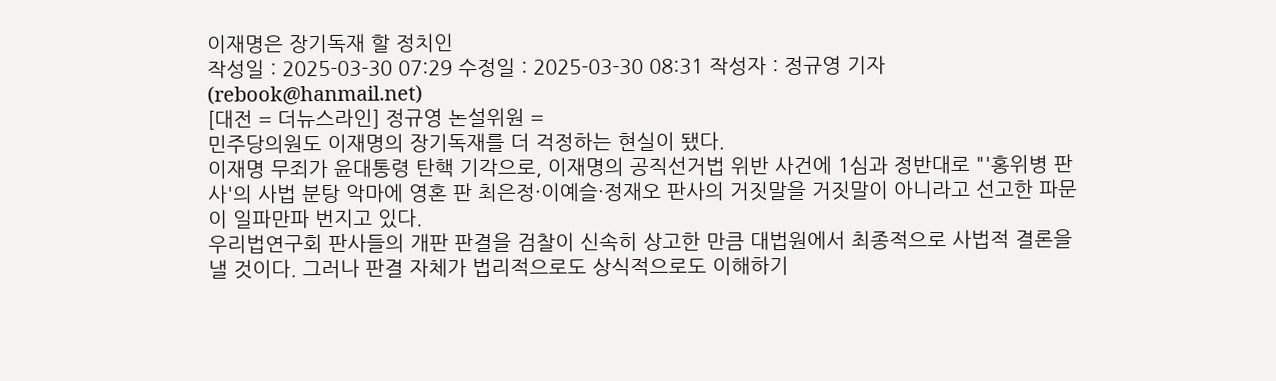이재명은 장기독재 할 정치인
작성일 : 2025-03-30 07:29 수정일 : 2025-03-30 08:31 작성자 : 정규영 기자 (rebook@hanmail.net)
[대전 = 더뉴스라인] 정규영 논설위원 =
민주당의원도 이재명의 장기독재를 더 걱정하는 현실이 됐다.
이재명 무죄가 윤대통령 탄핵 기각으로, 이재명의 공직선거법 위반 사건에 1심과 정반대로 "'홍위병 판사'의 사법 분탕 악마에 영혼 판 최은정·이예슬·정재오 판사의 거짓말을 거짓말이 아니라고 선고한 파문이 일파만파 번지고 있다.
우리법연구회 판사들의 개판 판결을 검찰이 신속히 상고한 만큼 대법원에서 최종적으로 사법적 결론을 낼 것이다. 그러나 판결 자체가 법리적으로도 상식적으로도 이해하기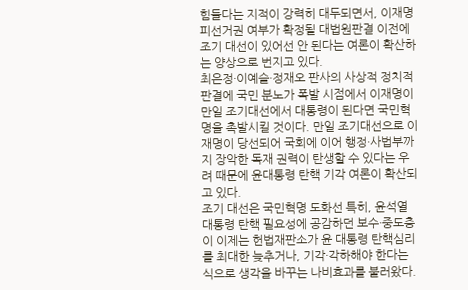힘들다는 지적이 강력히 대두되면서, 이재명 피선거권 여부가 확정될 대법원판결 이전에 조기 대선이 있어선 안 된다는 여론이 확산하는 양상으로 번지고 있다.
최은정·이예슬·정재오 판사의 사상적 정치적 판결에 국민 분노가 폭발 시점에서 이재명이 만일 조기대선에서 대통령이 된다면 국민혁명을 촉발시킬 것이다. 만일 조기대선으로 이재명이 당선되어 국회에 이어 행정·사법부까지 장악한 독재 권력이 탄생할 수 있다는 우려 때문에 윤대통령 탄핵 기각 여론이 확산되고 있다.
조기 대선은 국민혁명 도화선 특히, 윤석열 대통령 탄핵 필요성에 공감하던 보수·중도층이 이제는 헌법재판소가 윤 대통령 탄핵심리를 최대한 늦추거나, 기각·각하해야 한다는 식으로 생각을 바꾸는 나비효과를 불러왔다.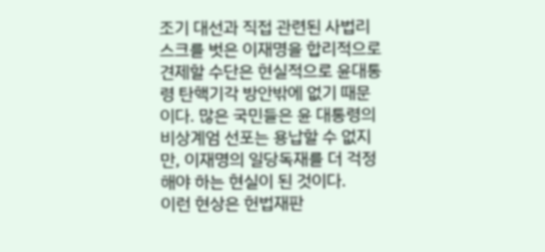조기 대선과 직접 관련된 사법리스크를 벗은 이재명을 합리적으로 견제할 수단은 현실적으로 윤대통령 탄핵기각 방안밖에 없기 때문이다. 많은 국민들은 윤 대통령의 비상계엄 선포는 용납할 수 없지만, 이재명의 일당독재를 더 걱정해야 하는 현실이 된 것이다.
이런 현상은 헌법재판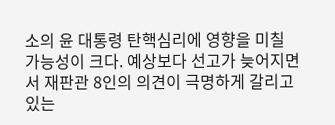소의 윤 대통령 탄핵심리에 영향을 미칠 가능성이 크다. 예상보다 선고가 늦어지면서 재판관 8인의 의견이 극명하게 갈리고 있는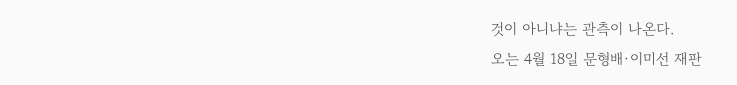것이 아니냐는 관측이 나온다.
오는 4월 18일 문형배·이미선 재판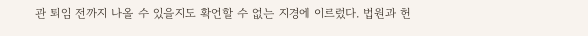관 퇴임 전까지 나올 수 있을지도 확언할 수 없는 지경에 이르렀다. 법원과 헌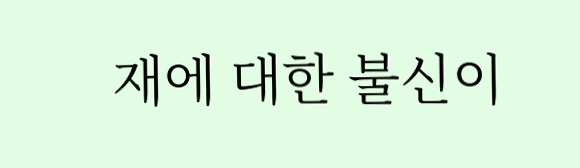재에 대한 불신이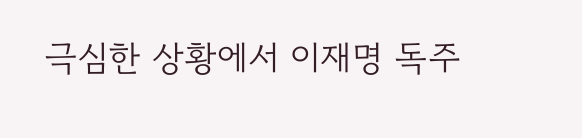극심한 상황에서 이재명 독주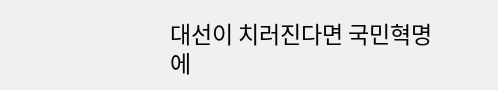대선이 치러진다면 국민혁명에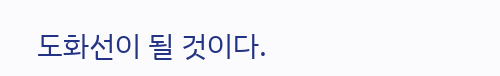도화선이 될 것이다.